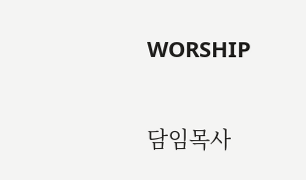WORSHIP

담임목사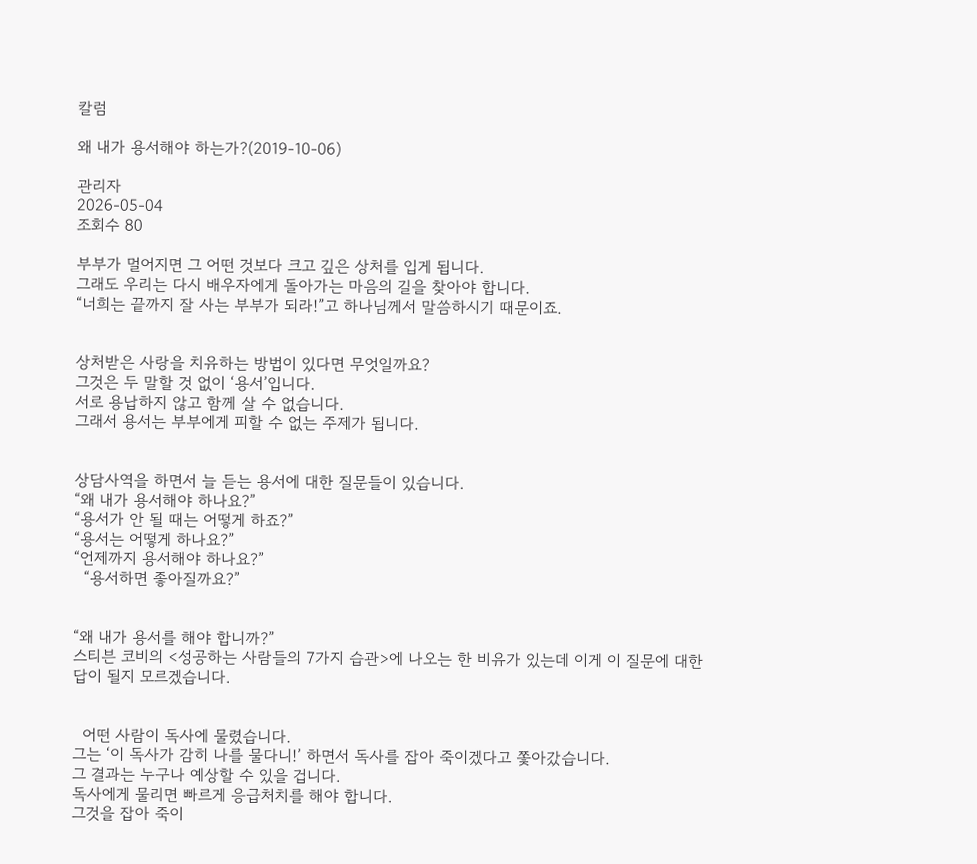칼럼

왜 내가 용서해야 하는가?(2019-10-06)

관리자
2026-05-04
조회수 80

부부가 멀어지면 그 어떤 것보다 크고 깊은 상처를 입게 됩니다.
그래도 우리는 다시 배우자에게 돌아가는 마음의 길을 찾아야 합니다.
“너희는 끝까지 잘 사는 부부가 되라!”고 하나님께서 말씀하시기 때문이죠.


상처받은 사랑을 치유하는 방법이 있다면 무엇일까요?
그것은 두 말할 것 없이 ‘용서’입니다.
서로 용납하지 않고 함께 살 수 없습니다.
그래서 용서는 부부에게 피할 수 없는 주제가 됩니다.


상담사역을 하면서 늘 듣는 용서에 대한 질문들이 있습니다.
“왜 내가 용서해야 하나요?”
“용서가 안 될 때는 어떻게 하죠?”
“용서는 어떻게 하나요?”
“언제까지 용서해야 하나요?”
  “용서하면 좋아질까요?”


“왜 내가 용서를 해야 합니까?”
스티븐 코비의 <성공하는 사람들의 7가지 습관>에 나오는 한 비유가 있는데 이게 이 질문에 대한 답이 될지 모르겠습니다.


  어떤 사람이 독사에 물렸습니다.
그는 ‘이 독사가 감히 나를 물다니!’ 하면서 독사를 잡아 죽이겠다고 쫓아갔습니다.
그 결과는 누구나 예상할 수 있을 겁니다.
독사에게 물리면 빠르게 응급처치를 해야 합니다.
그것을 잡아 죽이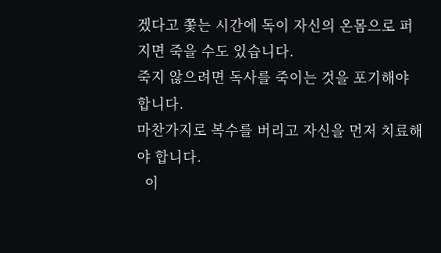겠다고 쫓는 시간에 독이 자신의 온몸으로 퍼지면 죽을 수도 있습니다.
죽지 않으려면 독사를 죽이는 것을 포기해야 합니다.
마찬가지로 복수를 버리고 자신을 먼저 치료해야 합니다.
  이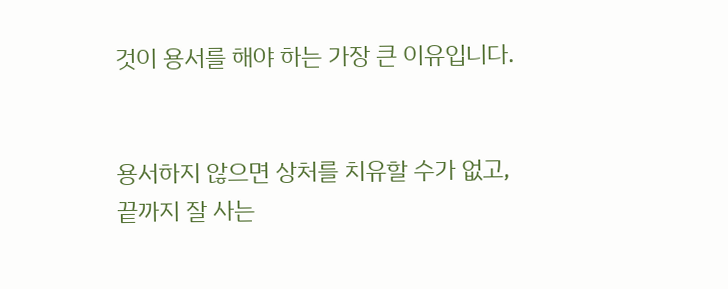것이 용서를 해야 하는 가장 큰 이유입니다.


용서하지 않으면 상처를 치유할 수가 없고,
끝까지 잘 사는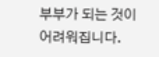부부가 되는 것이 어려워집니다.